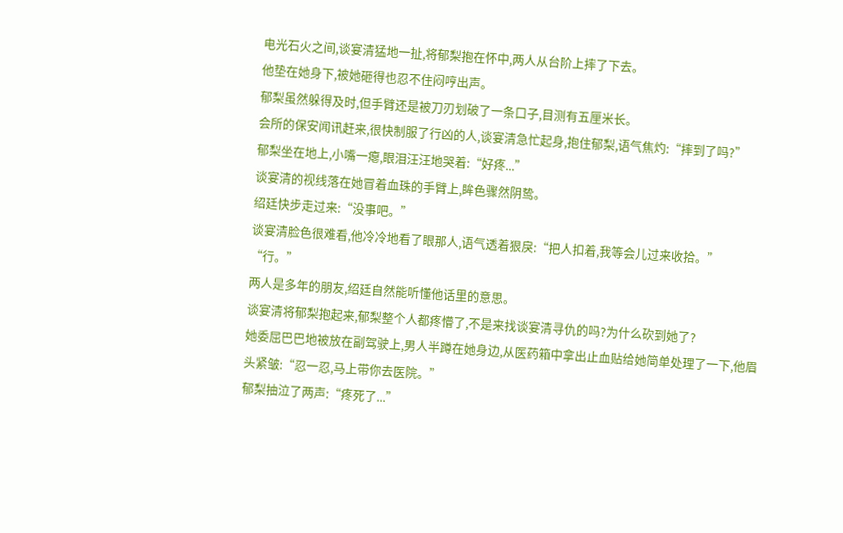电光石火之间,谈宴清猛地一扯,将郁梨抱在怀中,两人从台阶上摔了下去。
他垫在她身下,被她砸得也忍不住闷哼出声。
郁梨虽然躲得及时,但手臂还是被刀刃划破了一条口子,目测有五厘米长。
会所的保安闻讯赶来,很快制服了行凶的人,谈宴清急忙起身,抱住郁梨,语气焦灼:“摔到了吗?”
郁梨坐在地上,小嘴一瘪,眼泪汪汪地哭着:“好疼...”
谈宴清的视线落在她冒着血珠的手臂上,眸色骤然阴鸷。
绍廷快步走过来:“没事吧。”
谈宴清脸色很难看,他冷冷地看了眼那人,语气透着狠戾:“把人扣着,我等会儿过来收拾。”
“行。”
两人是多年的朋友,绍廷自然能听懂他话里的意思。
谈宴清将郁梨抱起来,郁梨整个人都疼懵了,不是来找谈宴清寻仇的吗?为什么砍到她了?
她委屈巴巴地被放在副驾驶上,男人半蹲在她身边,从医药箱中拿出止血贴给她简单处理了一下,他眉头紧皱:“忍一忍,马上带你去医院。”
郁梨抽泣了两声:“疼死了...”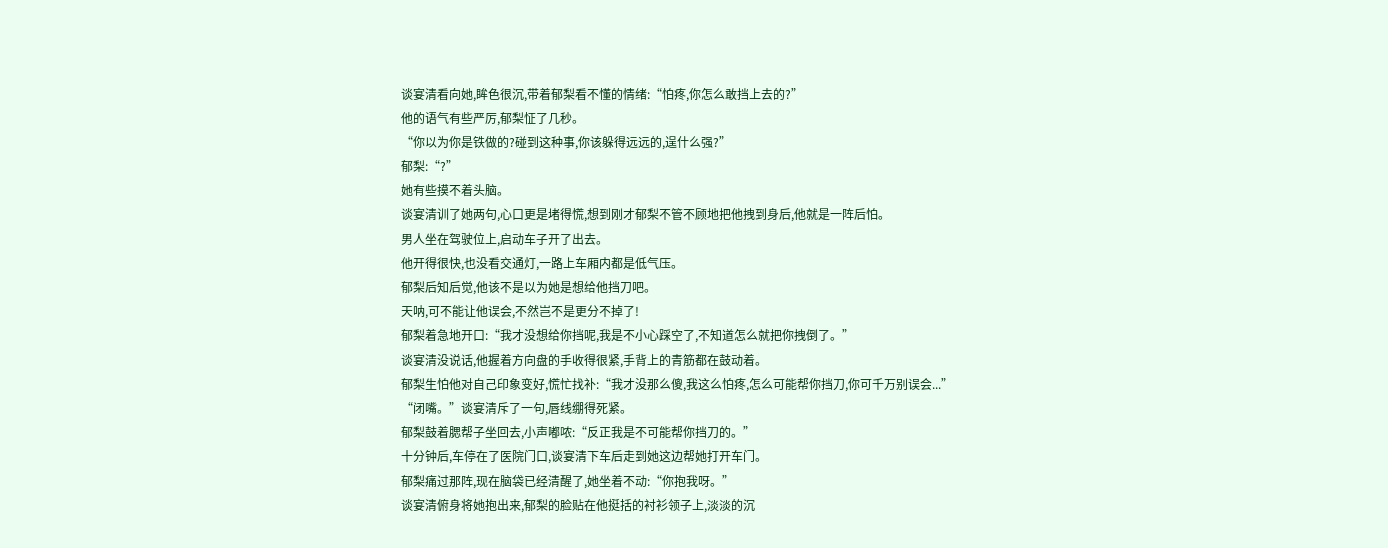谈宴清看向她,眸色很沉,带着郁梨看不懂的情绪:“怕疼,你怎么敢挡上去的?”
他的语气有些严厉,郁梨怔了几秒。
“你以为你是铁做的?碰到这种事,你该躲得远远的,逞什么强?”
郁梨:“?”
她有些摸不着头脑。
谈宴清训了她两句,心口更是堵得慌,想到刚才郁梨不管不顾地把他拽到身后,他就是一阵后怕。
男人坐在驾驶位上,启动车子开了出去。
他开得很快,也没看交通灯,一路上车厢内都是低气压。
郁梨后知后觉,他该不是以为她是想给他挡刀吧。
天呐,可不能让他误会,不然岂不是更分不掉了!
郁梨着急地开口:“我才没想给你挡呢,我是不小心踩空了,不知道怎么就把你拽倒了。”
谈宴清没说话,他握着方向盘的手收得很紧,手背上的青筋都在鼓动着。
郁梨生怕他对自己印象变好,慌忙找补:“我才没那么傻,我这么怕疼,怎么可能帮你挡刀,你可千万别误会...”
“闭嘴。”谈宴清斥了一句,唇线绷得死紧。
郁梨鼓着腮帮子坐回去,小声嘟哝:“反正我是不可能帮你挡刀的。”
十分钟后,车停在了医院门口,谈宴清下车后走到她这边帮她打开车门。
郁梨痛过那阵,现在脑袋已经清醒了,她坐着不动:“你抱我呀。”
谈宴清俯身将她抱出来,郁梨的脸贴在他挺括的衬衫领子上,淡淡的沉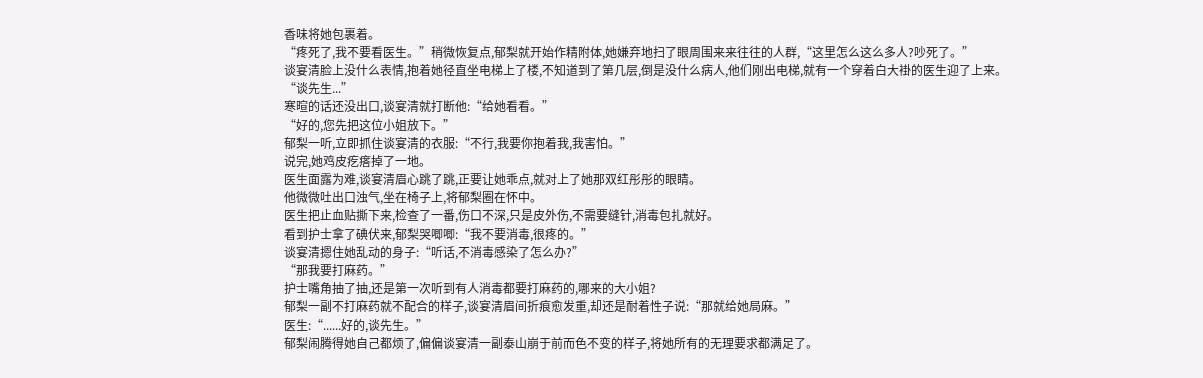香味将她包裹着。
“疼死了,我不要看医生。”稍微恢复点,郁梨就开始作精附体,她嫌弃地扫了眼周围来来往往的人群,“这里怎么这么多人?吵死了。”
谈宴清脸上没什么表情,抱着她径直坐电梯上了楼,不知道到了第几层,倒是没什么病人,他们刚出电梯,就有一个穿着白大褂的医生迎了上来。
“谈先生...”
寒暄的话还没出口,谈宴清就打断他:“给她看看。”
“好的,您先把这位小姐放下。”
郁梨一听,立即抓住谈宴清的衣服:“不行,我要你抱着我,我害怕。”
说完,她鸡皮疙瘩掉了一地。
医生面露为难,谈宴清眉心跳了跳,正要让她乖点,就对上了她那双红彤彤的眼睛。
他微微吐出口浊气,坐在椅子上,将郁梨圈在怀中。
医生把止血贴撕下来,检查了一番,伤口不深,只是皮外伤,不需要缝针,消毒包扎就好。
看到护士拿了碘伏来,郁梨哭唧唧:“我不要消毒,很疼的。”
谈宴清摁住她乱动的身子:“听话,不消毒感染了怎么办?”
“那我要打麻药。”
护士嘴角抽了抽,还是第一次听到有人消毒都要打麻药的,哪来的大小姐?
郁梨一副不打麻药就不配合的样子,谈宴清眉间折痕愈发重,却还是耐着性子说:“那就给她局麻。”
医生:“......好的,谈先生。”
郁梨闹腾得她自己都烦了,偏偏谈宴清一副泰山崩于前而色不变的样子,将她所有的无理要求都满足了。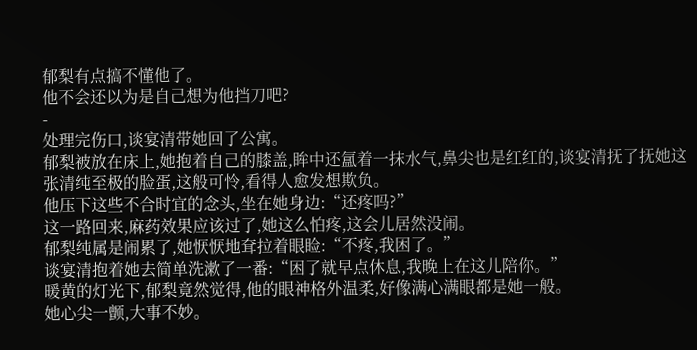郁梨有点搞不懂他了。
他不会还以为是自己想为他挡刀吧?
-
处理完伤口,谈宴清带她回了公寓。
郁梨被放在床上,她抱着自己的膝盖,眸中还氲着一抹水气,鼻尖也是红红的,谈宴清抚了抚她这张清纯至极的脸蛋,这般可怜,看得人愈发想欺负。
他压下这些不合时宜的念头,坐在她身边:“还疼吗?”
这一路回来,麻药效果应该过了,她这么怕疼,这会儿居然没闹。
郁梨纯属是闹累了,她恹恹地耷拉着眼睑:“不疼,我困了。”
谈宴清抱着她去简单洗漱了一番:“困了就早点休息,我晚上在这儿陪你。”
暖黄的灯光下,郁梨竟然觉得,他的眼神格外温柔,好像满心满眼都是她一般。
她心尖一颤,大事不妙。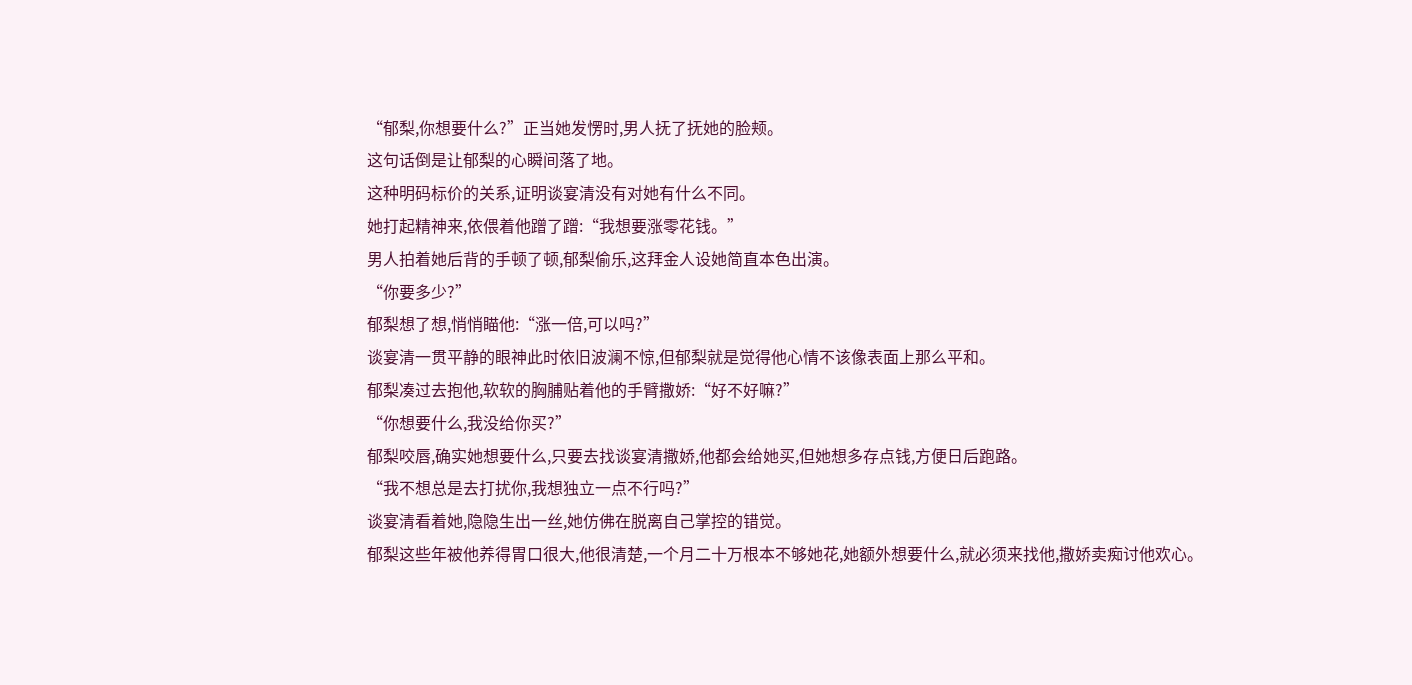“郁梨,你想要什么?”正当她发愣时,男人抚了抚她的脸颊。
这句话倒是让郁梨的心瞬间落了地。
这种明码标价的关系,证明谈宴清没有对她有什么不同。
她打起精神来,依偎着他蹭了蹭:“我想要涨零花钱。”
男人拍着她后背的手顿了顿,郁梨偷乐,这拜金人设她简直本色出演。
“你要多少?”
郁梨想了想,悄悄瞄他:“涨一倍,可以吗?”
谈宴清一贯平静的眼神此时依旧波澜不惊,但郁梨就是觉得他心情不该像表面上那么平和。
郁梨凑过去抱他,软软的胸脯贴着他的手臂撒娇:“好不好嘛?”
“你想要什么,我没给你买?”
郁梨咬唇,确实她想要什么,只要去找谈宴清撒娇,他都会给她买,但她想多存点钱,方便日后跑路。
“我不想总是去打扰你,我想独立一点不行吗?”
谈宴清看着她,隐隐生出一丝,她仿佛在脱离自己掌控的错觉。
郁梨这些年被他养得胃口很大,他很清楚,一个月二十万根本不够她花,她额外想要什么,就必须来找他,撒娇卖痴讨他欢心。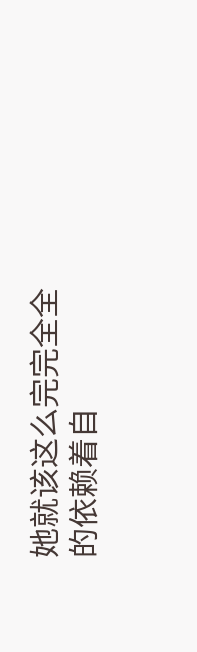她就该这么完完全全的依赖着自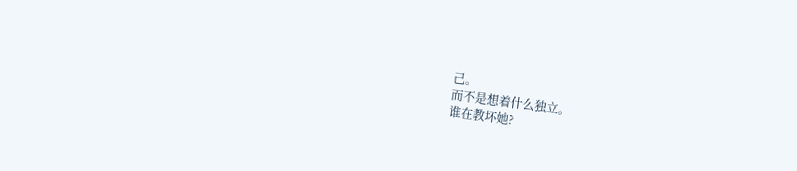己。
而不是想着什么独立。
谁在教坏她?